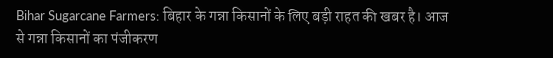Bihar Sugarcane Farmers: बिहार के गन्ना किसानों के लिए बड़ी राहत की खबर है। आज से गन्ना किसानों का पंजीकरण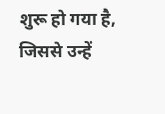शुरू हो गया है, जिससे उन्हें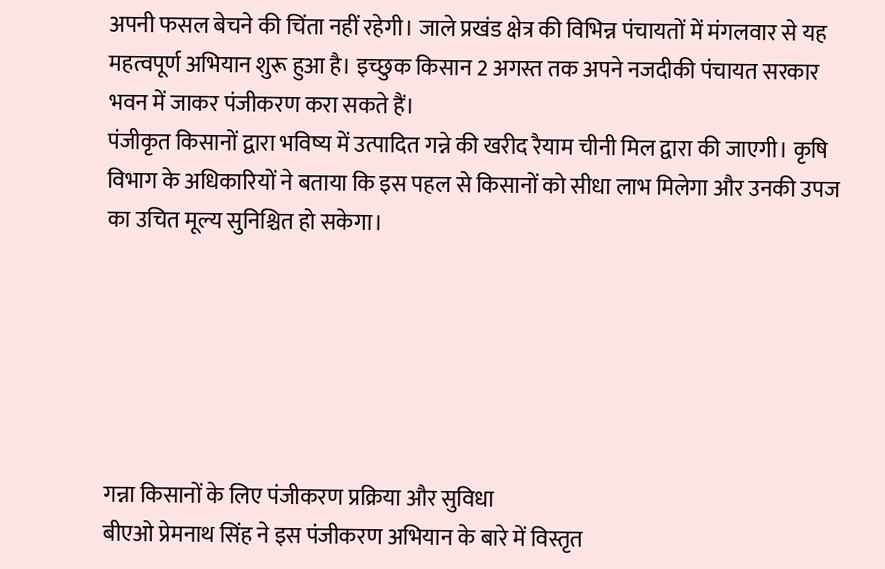अपनी फसल बेचने की चिंता नहीं रहेगी। जाले प्रखंड क्षेत्र की विभिन्न पंचायतों में मंगलवार से यह महत्वपूर्ण अभियान शुरू हुआ है। इच्छुक किसान 2 अगस्त तक अपने नजदीकी पंचायत सरकार भवन में जाकर पंजीकरण करा सकते हैं।
पंजीकृत किसानों द्वारा भविष्य में उत्पादित गन्ने की खरीद रैयाम चीनी मिल द्वारा की जाएगी। कृषि विभाग के अधिकारियों ने बताया कि इस पहल से किसानों को सीधा लाभ मिलेगा और उनकी उपज का उचित मूल्य सुनिश्चित हो सकेगा।






गन्ना किसानों के लिए पंजीकरण प्रक्रिया और सुविधा
बीएओ प्रेमनाथ सिंह ने इस पंजीकरण अभियान के बारे में विस्तृत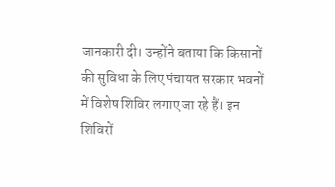जानकारी दी। उन्होंने बताया कि किसानों की सुविधा के लिए पंचायत सरकार भवनों में विशेष शिविर लगाए जा रहे हैं। इन शिविरों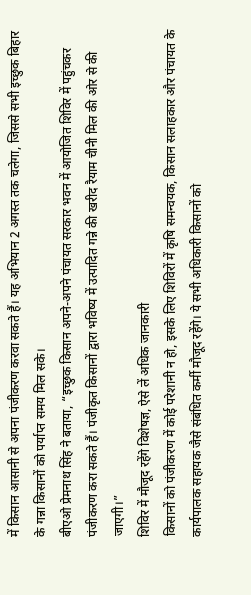में किसान आसानी से अपना पंजीकरण करवा सकते हैं। यह अभियान 2 अगस्त तक चलेगा, जिससे सभी इच्छुक बिहार के गन्ना किसानों को पर्याप्त समय मिल सके।
बीएओ प्रेमनाथ सिंह ने बताया, “इच्छुक किसान अपने-अपने पंचायत सरकार भवन में आयोजित शिविर में पहुंचकर पंजीकरण करा सकते हैं। पंजीकृत किसानों द्वारा भविष्य में उत्पादित गन्ने की खरीद रैयाम चीनी मिल की ओर से की जाएगी।”
शिविर में मौजूद रहेंगे विशेषज्ञ, ऐसे लें अधिक जानकारी
किसानों को पंजीकरण में कोई परेशानी न हो, इसके लिए शिविरों में कृषि समन्वयक, किसान सलाहकार और पंचायत के कार्यपालक सहायक जैसे संबंधित कर्मी मौजूद रहेंगे। ये सभी अधिकारी किसानों को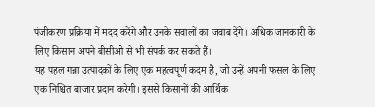पंजीकरण प्रक्रिया में मदद करेंगे और उनके सवालों का जवाब देंगे। अधिक जानकारी के लिए किसान अपने बीसीओ से भी संपर्क कर सकते हैं।
यह पहल गन्ना उत्पादकों के लिए एक महत्वपूर्ण कदम है, जो उन्हें अपनी फसल के लिए एक निश्चित बाजार प्रदान करेगी। इससे किसानों की आर्थिक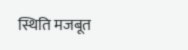स्थिति मजबूत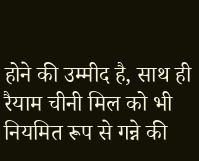होने की उम्मीद है, साथ ही रैयाम चीनी मिल को भी नियमित रूप से गन्ने की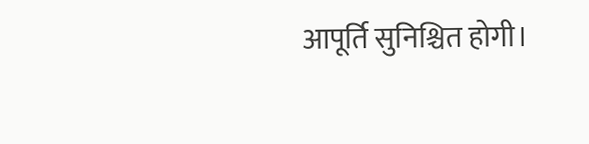आपूर्ति सुनिश्चित होगी।